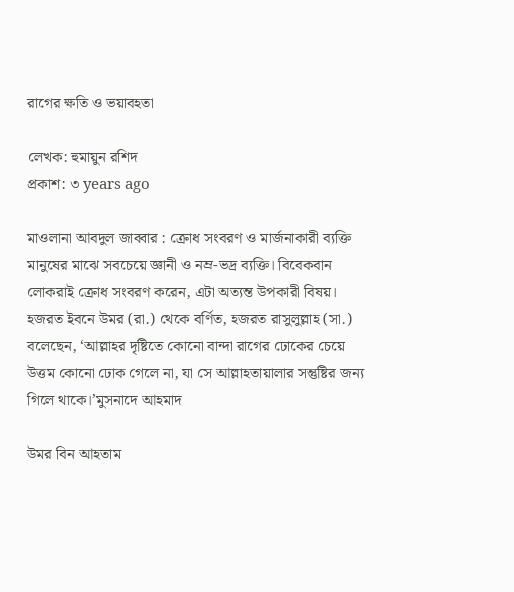রাগের ক্ষতি ও ভয়াবহতা

লেখক: হুমায়ুন রশিদ
প্রকাশ: ৩ years ago

মাওলানা আবদুল জাব্বার : ক্রোধ সংবরণ ও মার্জনাকারী ব্যক্তি মানুষের মাঝে সবচেয়ে জ্ঞানী ও নম্র-ভদ্র ব্যক্তি। বিবেকবান লোকরাই ক্রোধ সংবরণ করেন, এটা অত্যন্ত উপকারী বিষয়। হজরত ইবনে উমর (রা.) থেকে বর্ণিত, হজরত রাসুলুল্লাহ (সা.) বলেছেন, ‘আল্লাহর দৃষ্টিতে কোনো বান্দা রাগের ঢোকের চেয়ে উত্তম কোনো ঢোক গেলে না, যা সে আল্লাহতায়ালার সন্তুষ্টির জন্য গিলে থাকে।’মুসনাদে আহমাদ

উমর বিন আহতাম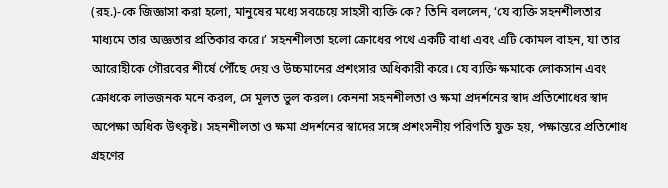(রহ.)-কে জিজ্ঞাসা করা হলো, মানুষের মধ্যে সবচেয়ে সাহসী ব্যক্তি কে? তিনি বললেন, ‘যে ব্যক্তি সহনশীলতার মাধ্যমে তার অজ্ঞতার প্রতিকার করে।’ সহনশীলতা হলো ক্রোধের পথে একটি বাধা এবং এটি কোমল বাহন, যা তার আরোহীকে গৌরবের শীর্ষে পৌঁছে দেয় ও উচ্চমানের প্রশংসার অধিকারী করে। যে ব্যক্তি ক্ষমাকে লোকসান এবং ক্রোধকে লাভজনক মনে করল, সে মূলত ভুল করল। কেননা সহনশীলতা ও ক্ষমা প্রদর্শনের স্বাদ প্রতিশোধের স্বাদ অপেক্ষা অধিক উৎকৃষ্ট। সহনশীলতা ও ক্ষমা প্রদর্শনের স্বাদের সঙ্গে প্রশংসনীয় পরিণতি যুক্ত হয়, পক্ষান্তরে প্রতিশোধ গ্রহণের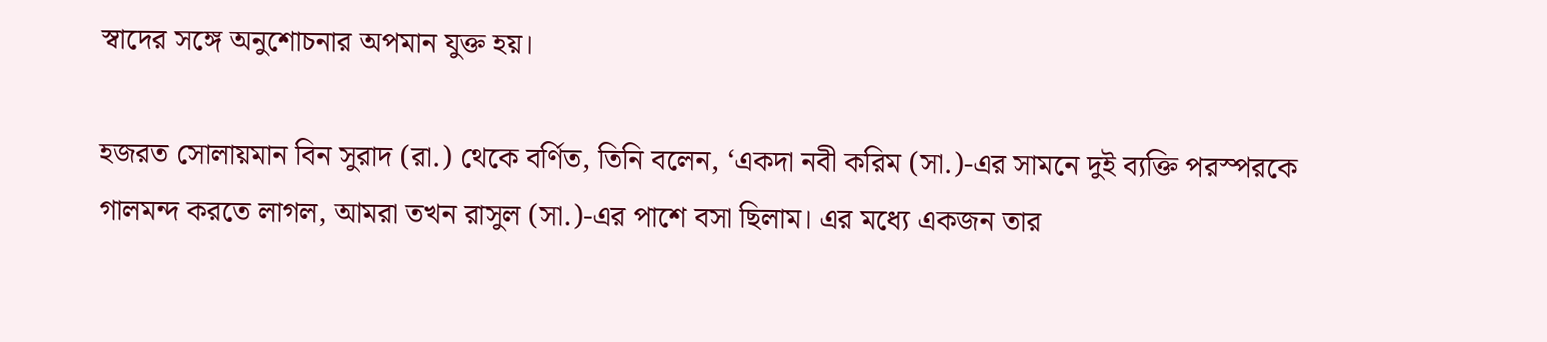স্বাদের সঙ্গে অনুশোচনার অপমান যুক্ত হয়।

হজরত সোলায়মান বিন সুরাদ (রা.) থেকে বর্ণিত, তিনি বলেন, ‘একদা নবী করিম (সা.)-এর সামনে দুই ব্যক্তি পরস্পরকে গালমন্দ করতে লাগল, আমরা তখন রাসুল (সা.)-এর পাশে বসা ছিলাম। এর মধ্যে একজন তার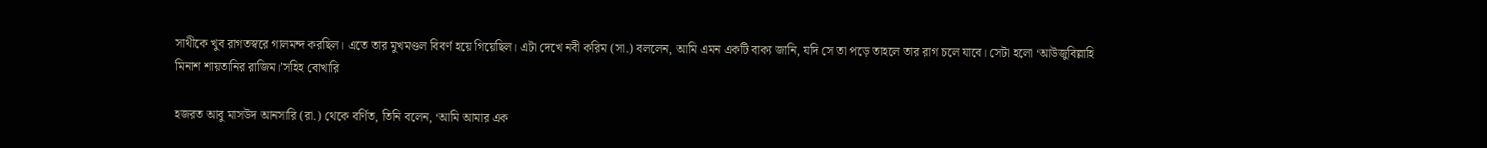সাথীকে খুব রাগতস্বরে গালমন্দ করছিল। এতে তার মুখমণ্ডল বিবর্ণ হয়ে গিয়েছিল। এটা দেখে নবী করিম (সা.) বললেন, আমি এমন একটি বাক্য জানি, যদি সে তা পড়ে তাহলে তার রাগ চলে যাবে। সেটা হলো ‘আউজুবিল্লাহি মিনাশ শায়তানির রাজিম।’সহিহ বোখারি

হজরত আবু মাসউদ আনসারি (রা.) থেকে বর্ণিত, তিনি বলেন, ‘আমি আমার এক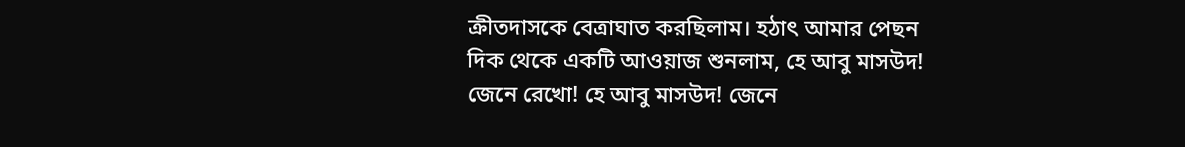ক্রীতদাসকে বেত্রাঘাত করছিলাম। হঠাৎ আমার পেছন দিক থেকে একটি আওয়াজ শুনলাম, হে আবু মাসউদ! জেনে রেখো! হে আবু মাসউদ! জেনে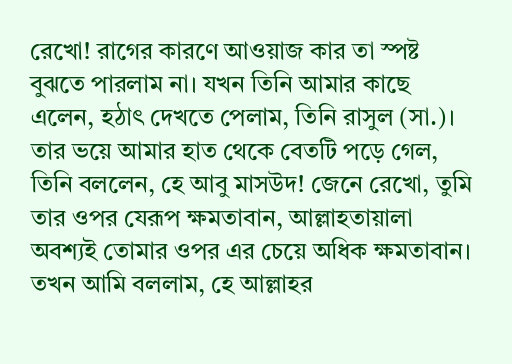রেখো! রাগের কারণে আওয়াজ কার তা স্পষ্ট বুঝতে পারলাম না। যখন তিনি আমার কাছে এলেন, হঠাৎ দেখতে পেলাম, তিনি রাসুল (সা.)। তার ভয়ে আমার হাত থেকে বেতটি পড়ে গেল, তিনি বললেন, হে আবু মাসউদ! জেনে রেখো, তুমি তার ওপর যেরূপ ক্ষমতাবান, আল্লাহতায়ালা অবশ্যই তোমার ওপর এর চেয়ে অধিক ক্ষমতাবান। তখন আমি বললাম, হে আল্লাহর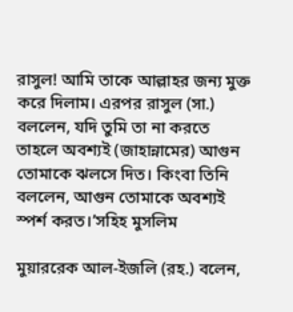রাসুল! আমি তাকে আল্লাহর জন্য মুক্ত করে দিলাম। এরপর রাসুল (সা.) বললেন, যদি তুমি তা না করতে তাহলে অবশ্যই (জাহান্নামের) আগুন তোমাকে ঝলসে দিত। কিংবা তিনি বললেন, আগুন তোমাকে অবশ্যই স্পর্শ করত।’সহিহ মুসলিম

মুয়াররেক আল-ইজলি (রহ.) বলেন,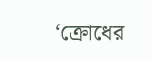‘ক্রোধের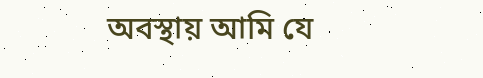অবস্থায় আমি যে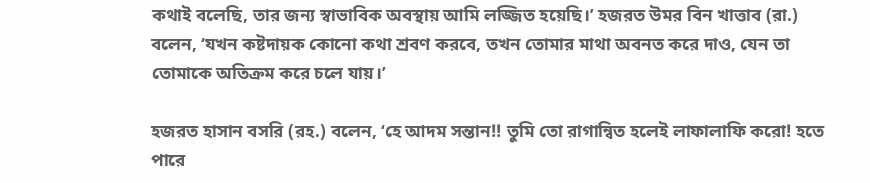কথাই বলেছি, তার জন্য স্বাভাবিক অবস্থায় আমি লজ্জিত হয়েছি।’ হজরত উমর বিন খাত্তাব (রা.) বলেন, ‘যখন কষ্টদায়ক কোনো কথা শ্রবণ করবে, তখন তোমার মাথা অবনত করে দাও, যেন তা তোমাকে অতিক্রম করে চলে যায়।’

হজরত হাসান বসরি (রহ.) বলেন, ‘হে আদম সন্তান!! তুমি তো রাগান্বিত হলেই লাফালাফি করো! হতে পারে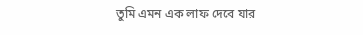তুমি এমন এক লাফ দেবে যার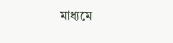মাধ্যমে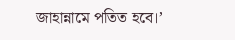জাহান্নামে পতিত হবে।’